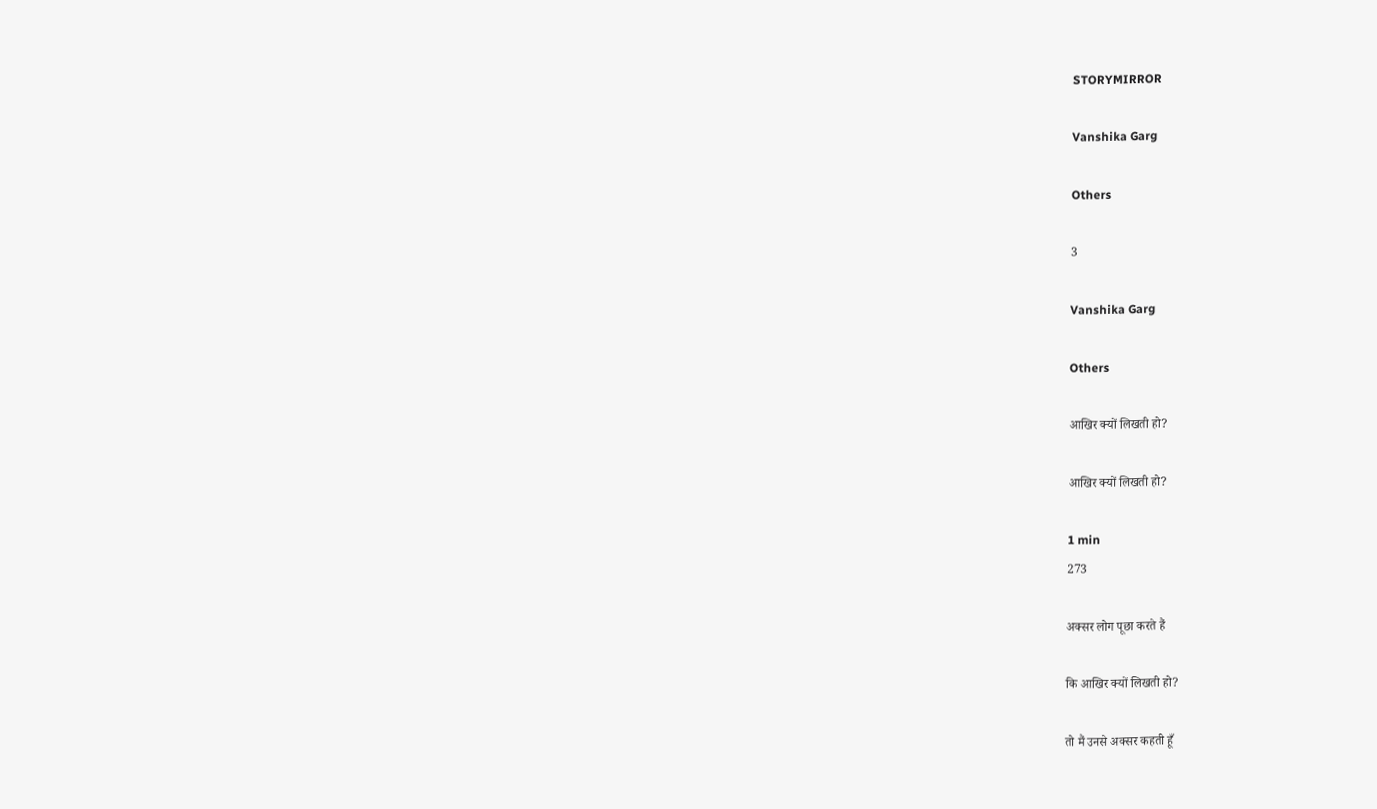STORYMIRROR

Vanshika Garg

Others

3

Vanshika Garg

Others

आखिर क्यों लिखती हो?

आखिर क्यों लिखती हो?

1 min
273

अक्सर लोग पूछा करते हैं

कि आखिर क्यों लिखती हो?

तो मैं उनसे अक्सर कहती हूँ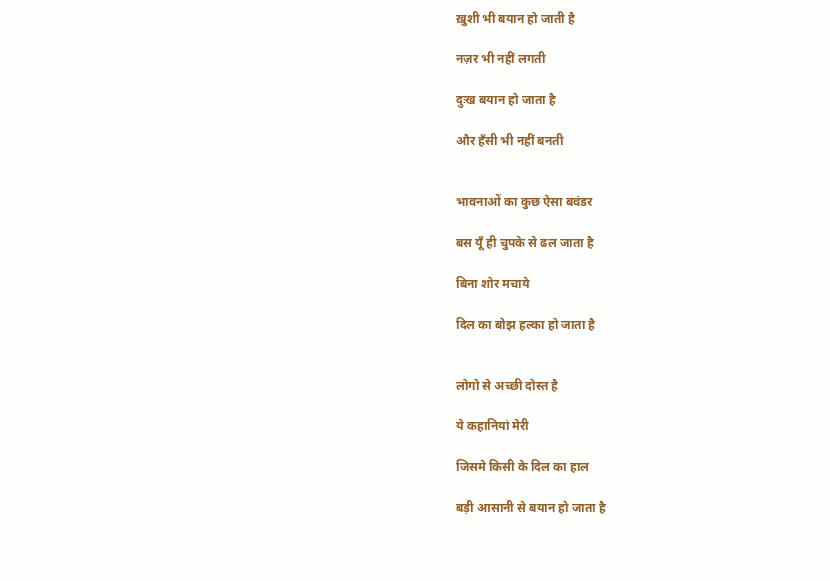ख़ुशी भी बयान हो जाती है

नज़र भी नहीं लगती

दुःख बयान हो जाता है

और हँसी भी नहीं बनती


भावनाओं का कुछ ऐसा बवंडर

बस यूँ ही चुपके से ढल जाता है

बिना शोर मचाये

दिल का बोझ हल्का हो जाता है


लोगो से अच्छी दोस्त है

ये कहानियां मेरी

जिसमे किसी के दिल का हाल

बड़ी आसानी से बयान हो जाता है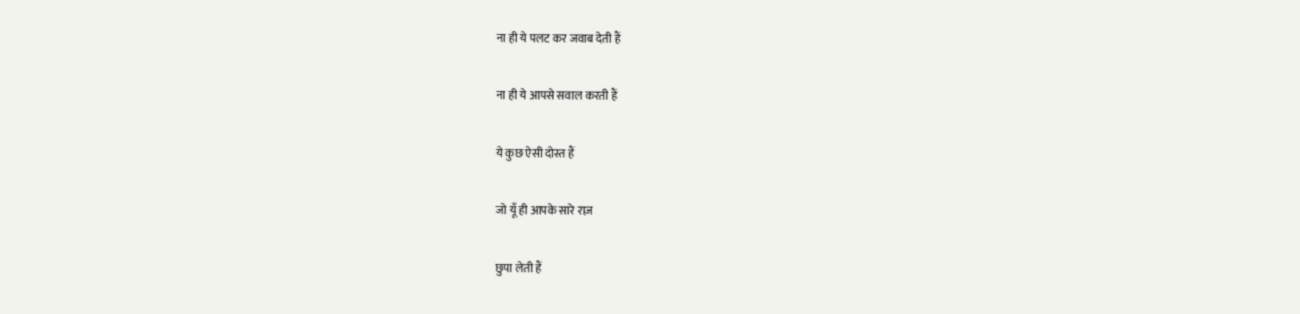ना ही ये पलट कर जवाब देती हैं

ना ही ये आपसे सवाल करती हैं

ये कुछ ऐसी दोस्त हैं

जो यूँ ही आपके सारे राज़

छुपा लेती हैं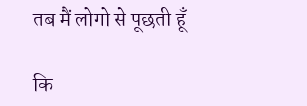तब मैं लोगो से पूछती हूँ

कि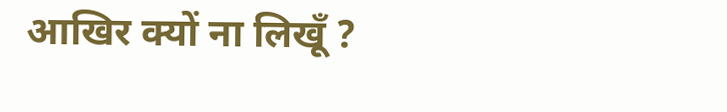आखिर क्यों ना लिखूँ ?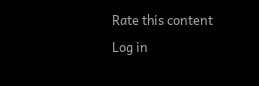Rate this content
Log in